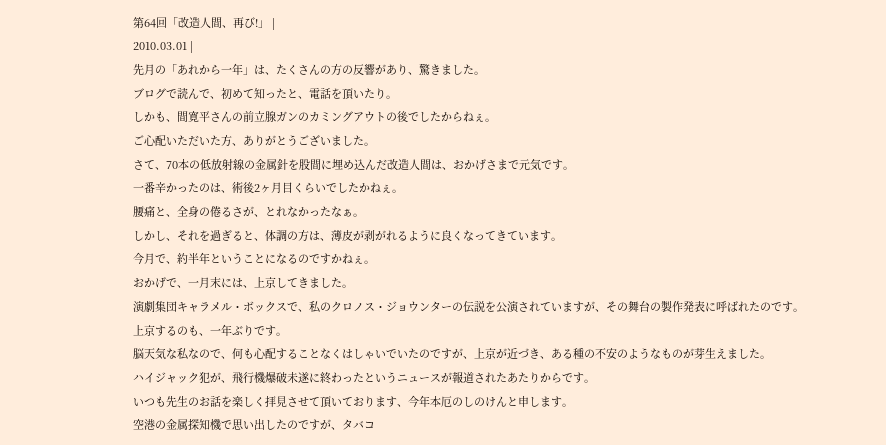第64回「改造人間、再び!」 |
2010.03.01 |
先月の「あれから一年」は、たくさんの方の反響があり、驚きました。
ブログで読んで、初めて知ったと、電話を頂いたり。
しかも、間寛平さんの前立腺ガンのカミングアウトの後でしたからねぇ。
ご心配いただいた方、ありがとうございました。
さて、70本の低放射線の金属針を股間に埋め込んだ改造人間は、おかげさまで元気です。
一番辛かったのは、術後2ヶ月目くらいでしたかねぇ。
腰痛と、全身の倦るさが、とれなかったなぁ。
しかし、それを過ぎると、体調の方は、薄皮が剥がれるように良くなってきています。
今月で、約半年ということになるのですかねぇ。
おかげで、一月末には、上京してきました。
演劇集団キャラメル・ボックスで、私のクロノス・ジョウンターの伝説を公演されていますが、その舞台の製作発表に呼ばれたのです。
上京するのも、一年ぶりです。
脳天気な私なので、何も心配することなくはしゃいでいたのですが、上京が近づき、ある種の不安のようなものが芽生えました。
ハイジャック犯が、飛行機爆破未遂に終わったというニュースが報道されたあたりからです。
いつも先生のお話を楽しく拝見させて頂いております、今年本厄のしのけんと申します。
空港の金属探知機で思い出したのですが、タバコ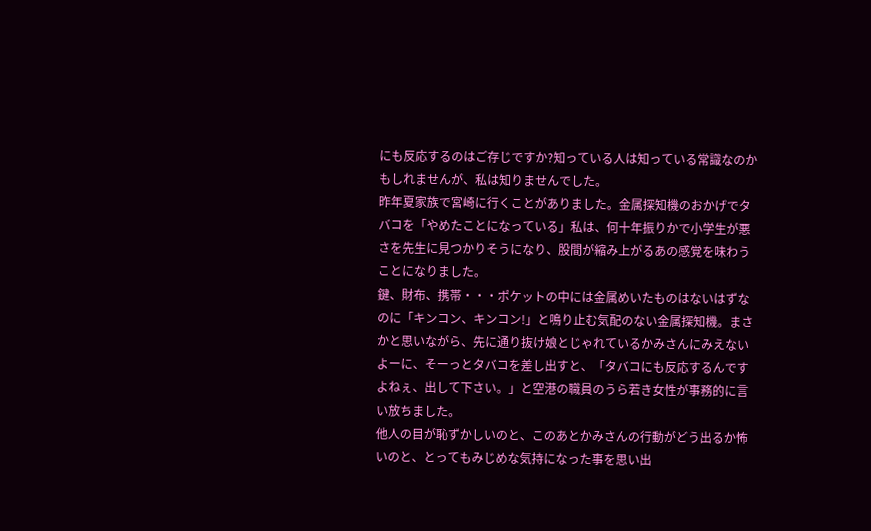にも反応するのはご存じですか?知っている人は知っている常識なのかもしれませんが、私は知りませんでした。
昨年夏家族で宮崎に行くことがありました。金属探知機のおかげでタバコを「やめたことになっている」私は、何十年振りかで小学生が悪さを先生に見つかりそうになり、股間が縮み上がるあの感覚を味わうことになりました。
鍵、財布、携帯・・・ポケットの中には金属めいたものはないはずなのに「キンコン、キンコン!」と鳴り止む気配のない金属探知機。まさかと思いながら、先に通り抜け娘とじゃれているかみさんにみえないよーに、そーっとタバコを差し出すと、「タバコにも反応するんですよねぇ、出して下さい。」と空港の職員のうら若き女性が事務的に言い放ちました。
他人の目が恥ずかしいのと、このあとかみさんの行動がどう出るか怖いのと、とってもみじめな気持になった事を思い出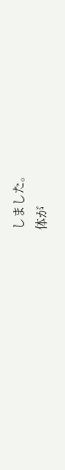しました。
体が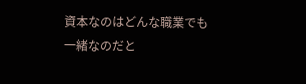資本なのはどんな職業でも一緒なのだと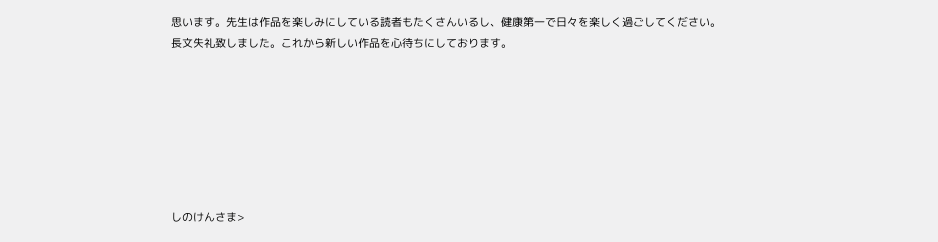思います。先生は作品を楽しみにしている読者もたくさんいるし、健康第一で日々を楽しく過ごしてください。
長文失礼致しました。これから新しい作品を心待ちにしております。







しのけんさま>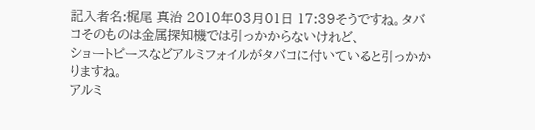記入者名:梶尾 真治 2010年03月01日 17:39そうですね。タバコそのものは金属探知機では引っかからないけれど、
ショートピースなどアルミフォイルがタバコに付いていると引っかかりますね。
アルミ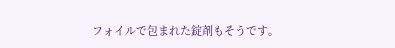フォイルで包まれた錠剤もそうです。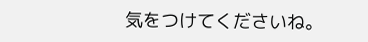気をつけてくださいね。